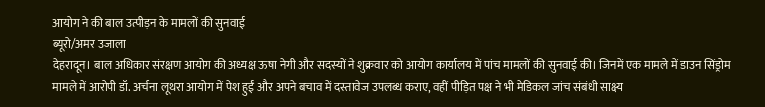आयोग ने की बाल उत्पीड़न के मामलों की सुनवाई
ब्यूरो/अमर उजाला
देहरादून। बाल अधिकार संरक्षण आयोग की अध्यक्ष ऊषा नेगी और सदस्यों ने शुक्रवार को आयोग कार्यालय में पांच मामलों की सुनवाई की। जिनमें एक मामले में डाउन सिंड्रोम मामले में आरोपी डॉ. अर्चना लूथरा आयोग में पेश हुईं और अपने बचाव में दस्तावेज उपलब्ध कराए, वहीं पीड़ित पक्ष ने भी मेडिकल जांच संबंधी साक्ष्य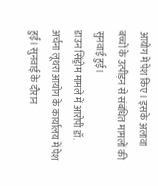आयोग में पेश किए। इसके अलावा बच्चों के उत्पीड़न से संबंधित मामलों की सुनवाई हुई।
डाउन सिंड्रोम मामले में आरोपी डॉ. अर्चना लूथरा आयोग के कार्यालय में पेश हुईं। सुनवाई के दौरान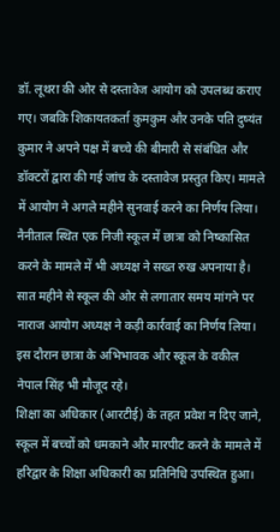डॉ. लूथरा की ओर से दस्तावेज आयोग को उपलब्ध कराए गए। जबकि शिकायतकर्ता कुमकुम और उनके पति दुष्यंत कुमार ने अपने पक्ष में बच्चे की बीमारी से संबंधित और डॉक्टरों द्वारा की गई जांच के दस्तावेज प्रस्तुत किए। मामले में आयोग ने अगले महीने सुनवाई करने का निर्णय लिया।
नैनीताल स्थित एक निजी स्कूल में छात्रा को निष्कासित करने के मामले में भी अध्यक्ष ने सख्त रुख अपनाया है। सात महीने से स्कूल की ओर से लगातार समय मांगने पर नाराज आयोग अध्यक्ष ने कड़ी कार्रवाई का निर्णय लिया। इस दौरान छात्रा के अभिभावक और स्कूल के वकील नेपाल सिंह भी मौजूद रहे।
शिक्षा का अधिकार (आरटीई) के तहत प्रवेश न दिए जाने, स्कूल में बच्चों को धमकाने और मारपीट करने के मामले में हरिद्वार के शिक्षा अधिकारी का प्रतिनिधि उपस्थित हुआ।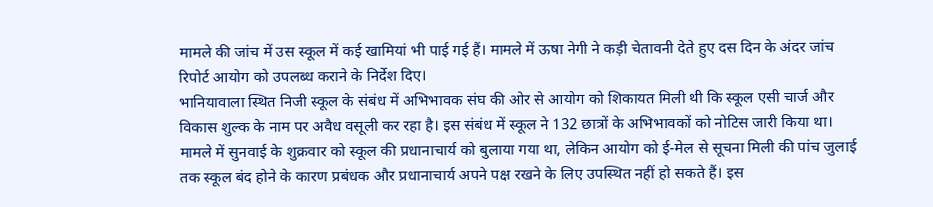मामले की जांच में उस स्कूल में कई खामियां भी पाई गई हैं। मामले में ऊषा नेगी ने कड़ी चेतावनी देते हुए दस दिन के अंदर जांच रिपोर्ट आयोग को उपलब्ध कराने के निर्देश दिए।
भानियावाला स्थित निजी स्कूल के संबंध में अभिभावक संघ की ओर से आयोग को शिकायत मिली थी कि स्कूल एसी चार्ज और विकास शुल्क के नाम पर अवैध वसूली कर रहा है। इस संबंध में स्कूल ने 132 छात्रों के अभिभावकों को नोटिस जारी किया था। मामले में सुनवाई के शुक्रवार को स्कूल की प्रधानाचार्य को बुलाया गया था, लेकिन आयोग को ई-मेल से सूचना मिली की पांच जुलाई तक स्कूल बंद होने के कारण प्रबंधक और प्रधानाचार्य अपने पक्ष रखने के लिए उपस्थित नहीं हो सकते हैं। इस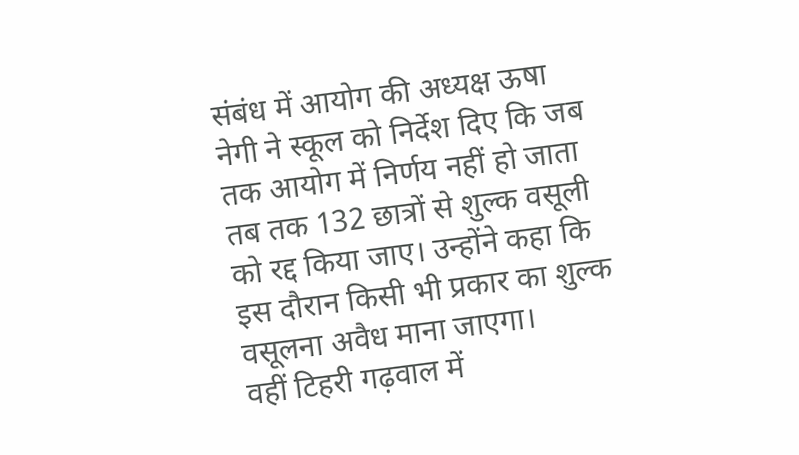संबंध में आयोग की अध्यक्ष ऊषा नेगी ने स्कूल को निर्देश दिए कि जब तक आयोग में निर्णय नहीं हो जाता तब तक 132 छात्रों से शुल्क वसूली को रद्द किया जाए। उन्होंने कहा कि इस दौरान किसी भी प्रकार का शुल्क वसूलना अवैध माना जाएगा।
वहीं टिहरी गढ़वाल में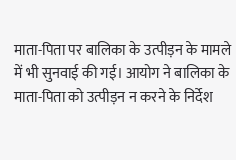माता-पिता पर बालिका के उत्पीड़न के मामले में भी सुनवाई की गई। आयोग ने बालिका के माता-पिता को उत्पीड़न न करने के निर्देश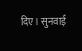दिए। सुनवाई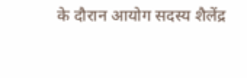के दौरान आयोग सदस्य शैलेंद्र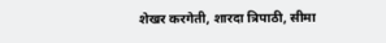शेखर करगेती, शारदा त्रिपाठी, सीमा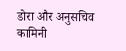डोरा और अनुसचिव कामिनी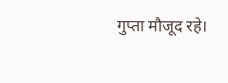गुप्ता मौजूद रहे।